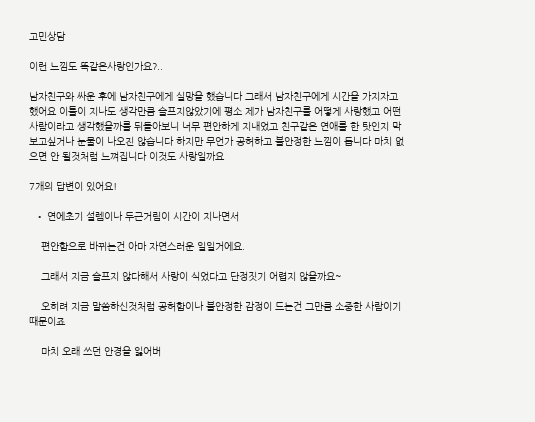고민상담

이런 느낌도 똑같은사랑인가요?..

남자친구와 싸운 후에 남자친구에게 실망을 했습니다 그래서 남자친구에게 시간을 가지자고 했어요 이틀이 지나도 생각만큼 슬프지않았기에 평소 제가 남자친구를 어떻게 사랑했고 어떤 사람이라고 생각했을까를 뒤돌아보니 너무 편안하게 지내었고 친구같은 연애를 한 탓인지 막 보고싶거나 눈물이 나오진 않습니다 하지만 무언가 공허하고 불안정한 느낌이 듭니다 마치 없으면 안 될것처럼 느껴집니다 이것도 사랑일까요

7개의 답변이 있어요!

  • 연에초기 설렘이나 두근거림이 시간이 지나면서

    편안함으로 바뀌는건 아마 자연스러운 일일거에요.

    그래서 지금 슬프지 않다해서 사랑이 식었다고 단정짓기 어렵지 않을까요~

    오히려 지금 말씀하신것처럼 공허함이나 불안정한 감정이 드는건 그만큼 소중한 사람이기 때문이죠

    마치 오래 쓰던 안경을 잃어버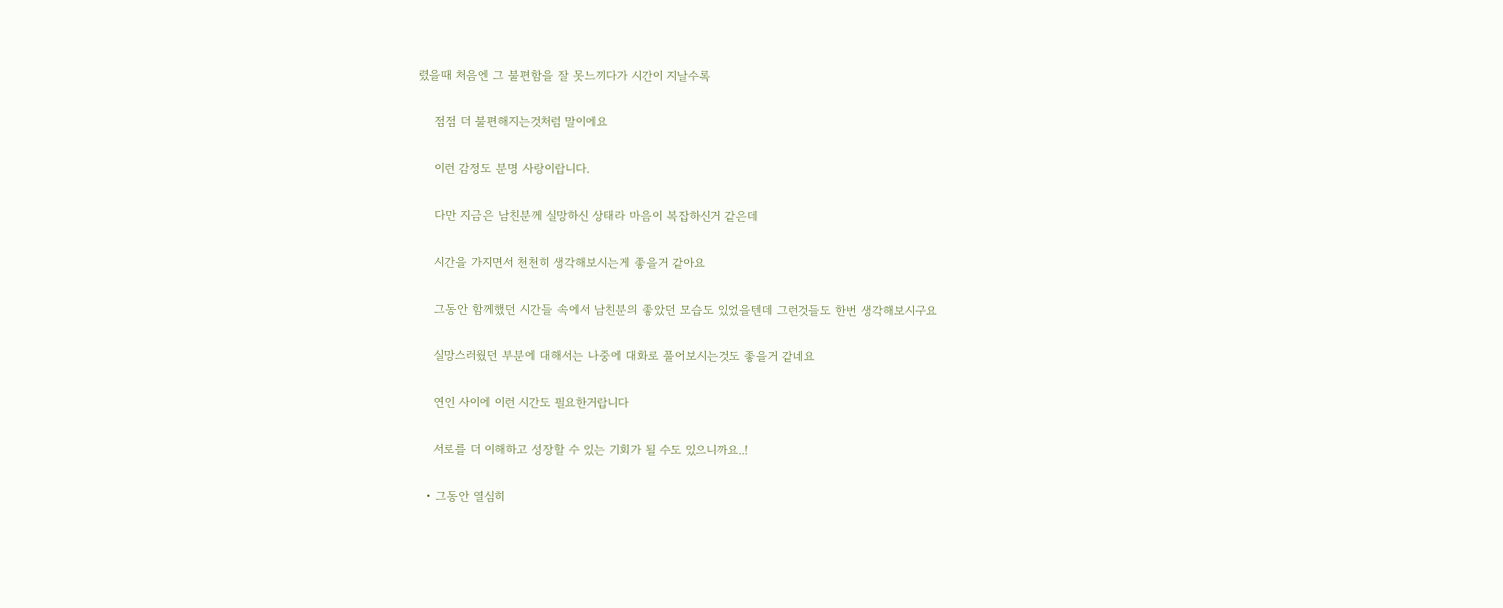렸을때 처음엔 그 불편함을 잘 못느끼다가 시간이 지날수록

    점점 더 불편해지는것처럼 말이에요

    이런 감정도 분명 사랑이랍니다.

    다만 지금은 남친분께 실망하신 상태라 마음이 복잡하신거 같은데

    시간을 가지면서 천천히 생각해보시는게 좋을거 같아요

    그동안 함께했던 시간들 속에서 남친분의 좋았던 모습도 있었을텐데 그런것들도 한번 생각해보시구요

    실망스러웠던 부분에 대해서는 나중에 대화로 풀어보시는것도 좋을거 같네요

    연인 사이에 이런 시간도 필요한거랍니다

    서로를 더 이해하고 성장할 수 있는 기회가 될 수도 있으니까요..!

  • 그동안 열심히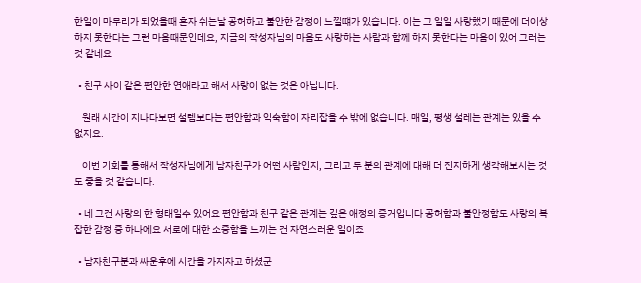한일이 마무리가 되었을때 혼자 쉬는날 공허하고 불안한 감정이 느낄떄가 있습니다. 이는 그 일일 사랑했기 때문에 더이상 하지 못한다는 그런 마음때문인데요, 지금의 작성자님의 마음도 사랑하는 사람과 함께 하지 못한다는 마음이 있어 그러는것 같네요

  • 친구 사이 같은 편안한 연애라고 해서 사랑이 없는 것은 아닙니다.

    원래 시간이 지나다보면 설렘보다는 편안함과 익숙함이 자리잡을 수 밖에 없습니다. 매일, 평생 설레는 관계는 있을 수 없지요.

    이번 기회를 통해서 작성자님에게 남자친구가 어떤 사람인지, 그리고 두 분의 관계에 대해 더 진지하게 생각해보시는 것도 좋을 것 같습니다.

  • 네 그건 사랑의 한 형태일수 있어요 편안함과 친구 같은 관계는 깊은 애정의 증거입니다 공허함과 불안정함도 사랑의 복잡한 감정 중 하나에요 서로에 대한 소중함을 느끼는 건 자연스러운 일이죠

  • 남자친구분과 싸운후에 시간을 가지자고 하셨군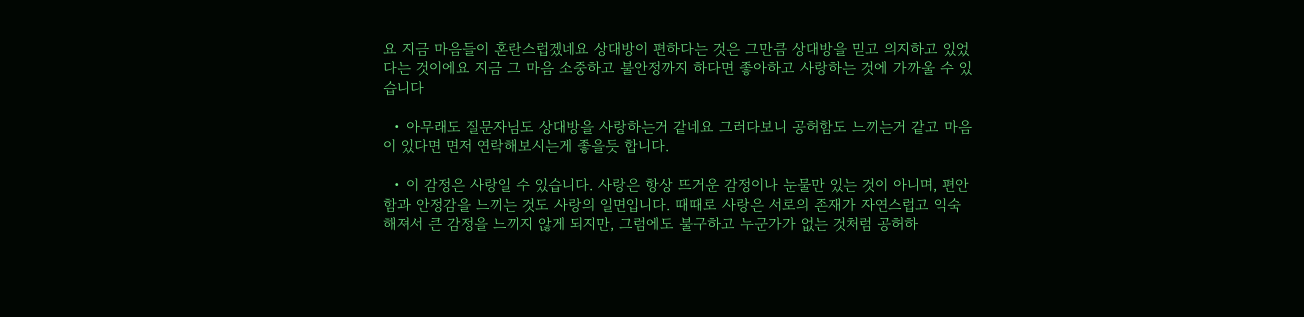요 지금 마음들이 혼란스럽겠네요 상대방이 편하다는 것은 그만큼 상대방을 믿고 의지하고 있었다는 것이에요 지금 그 마음 소중하고 불안정까지 하다면 좋아하고 사랑하는 것에 가까울 수 있습니다

  • 아무래도 질문자님도 상대방을 사랑하는거 같네요 그러다보니 공허함도 느끼는거 같고 마음이 있다면 면저 연락해보시는게 좋을듯 합니다.

  • 이 감정은 사랑일 수 있습니다. 사랑은 항상 뜨거운 감정이나 눈물만 있는 것이 아니며, 편안함과 안정감을 느끼는 것도 사랑의 일면입니다. 때때로 사랑은 서로의 존재가 자연스럽고 익숙해져서 큰 감정을 느끼지 않게 되지만, 그럼에도 불구하고 누군가가 없는 것처럼 공허하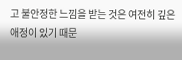고 불안정한 느낌을 받는 것은 여전히 깊은 애정이 있기 때문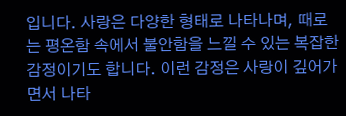입니다. 사랑은 다양한 형태로 나타나며, 때로는 평온함 속에서 불안함을 느낄 수 있는 복잡한 감정이기도 합니다. 이런 감정은 사랑이 깊어가면서 나타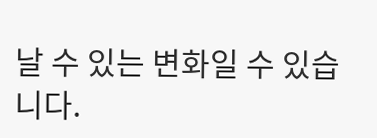날 수 있는 변화일 수 있습니다.